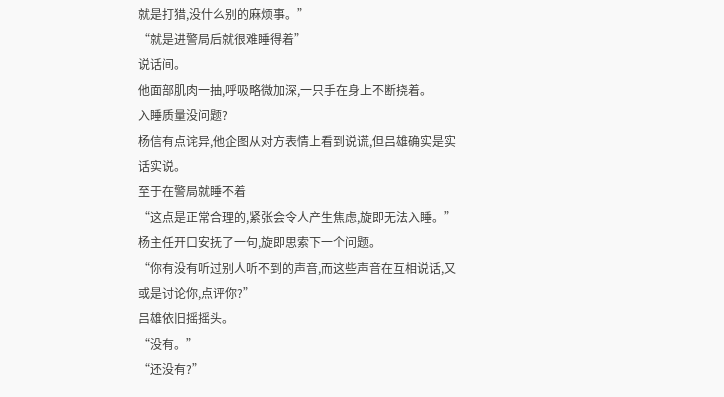就是打猎,没什么别的麻烦事。”
“就是进警局后就很难睡得着”
说话间。
他面部肌肉一抽,呼吸略微加深,一只手在身上不断挠着。
入睡质量没问题?
杨信有点诧异,他企图从对方表情上看到说谎,但吕雄确实是实话实说。
至于在警局就睡不着
“这点是正常合理的,紧张会令人产生焦虑,旋即无法入睡。”
杨主任开口安抚了一句,旋即思索下一个问题。
“你有没有听过别人听不到的声音,而这些声音在互相说话,又或是讨论你,点评你?”
吕雄依旧摇摇头。
“没有。”
“还没有?”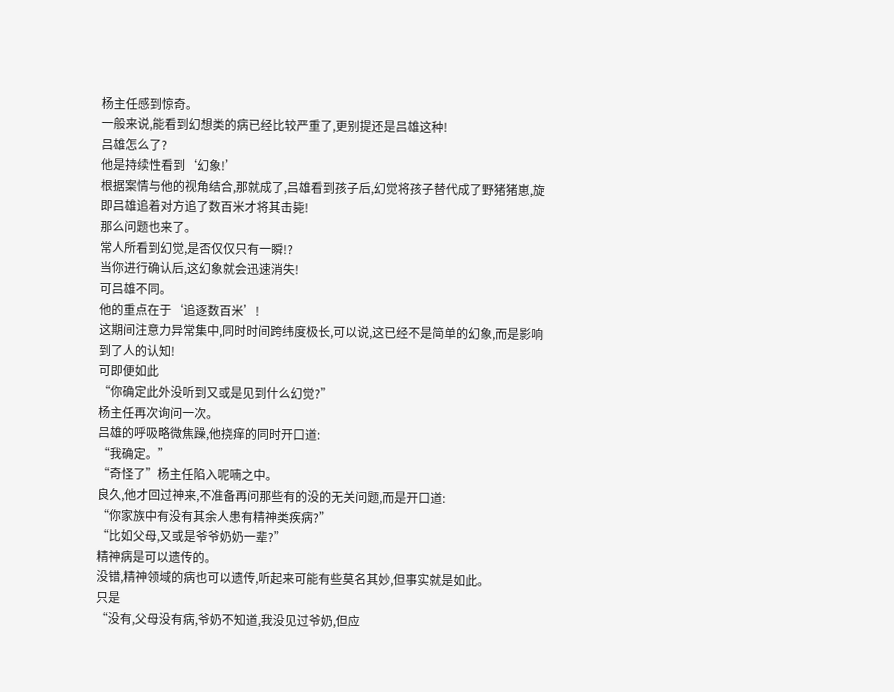杨主任感到惊奇。
一般来说,能看到幻想类的病已经比较严重了,更别提还是吕雄这种!
吕雄怎么了?
他是持续性看到‘幻象!’
根据案情与他的视角结合,那就成了,吕雄看到孩子后,幻觉将孩子替代成了野猪猪崽,旋即吕雄追着对方追了数百米才将其击毙!
那么问题也来了。
常人所看到幻觉,是否仅仅只有一瞬!?
当你进行确认后,这幻象就会迅速消失!
可吕雄不同。
他的重点在于‘追逐数百米’!
这期间注意力异常集中,同时时间跨纬度极长,可以说,这已经不是简单的幻象,而是影响到了人的认知!
可即便如此
“你确定此外没听到又或是见到什么幻觉?”
杨主任再次询问一次。
吕雄的呼吸略微焦躁,他挠痒的同时开口道:
“我确定。”
“奇怪了”杨主任陷入呢喃之中。
良久,他才回过神来,不准备再问那些有的没的无关问题,而是开口道:
“你家族中有没有其余人患有精神类疾病?”
“比如父母,又或是爷爷奶奶一辈?”
精神病是可以遗传的。
没错,精神领域的病也可以遗传,听起来可能有些莫名其妙,但事实就是如此。
只是
“没有,父母没有病,爷奶不知道,我没见过爷奶,但应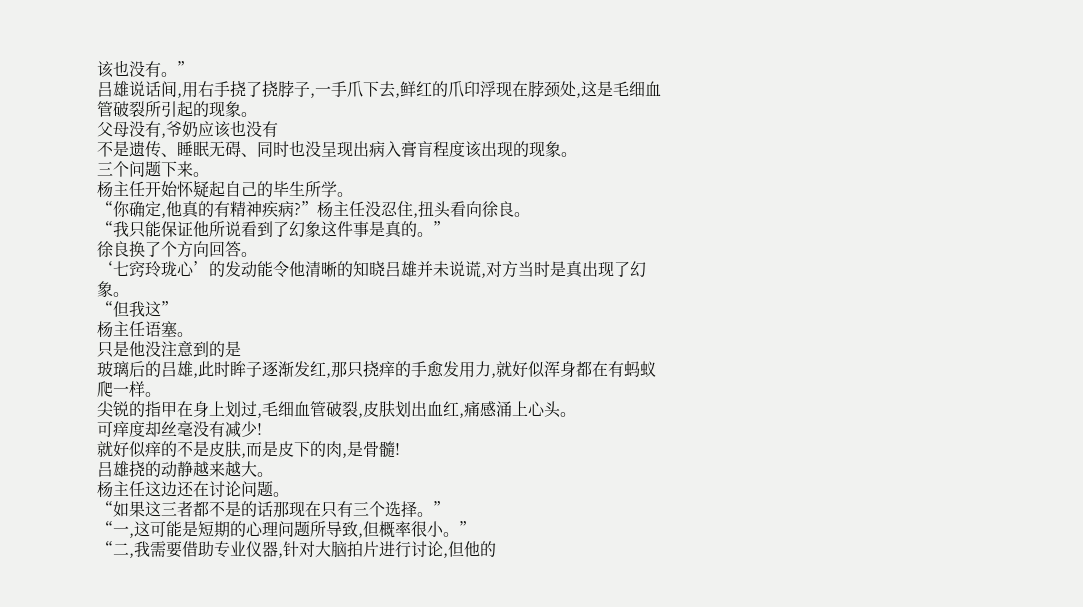该也没有。”
吕雄说话间,用右手挠了挠脖子,一手爪下去,鲜红的爪印浮现在脖颈处,这是毛细血管破裂所引起的现象。
父母没有,爷奶应该也没有
不是遗传、睡眠无碍、同时也没呈现出病入膏肓程度该出现的现象。
三个问题下来。
杨主任开始怀疑起自己的毕生所学。
“你确定,他真的有精神疾病?”杨主任没忍住,扭头看向徐良。
“我只能保证他所说看到了幻象这件事是真的。”
徐良换了个方向回答。
‘七窍玲珑心’的发动能令他清晰的知晓吕雄并未说谎,对方当时是真出现了幻象。
“但我这”
杨主任语塞。
只是他没注意到的是
玻璃后的吕雄,此时眸子逐渐发红,那只挠痒的手愈发用力,就好似浑身都在有蚂蚁爬一样。
尖锐的指甲在身上划过,毛细血管破裂,皮肤划出血红,痛感涌上心头。
可痒度却丝毫没有减少!
就好似痒的不是皮肤,而是皮下的肉,是骨髓!
吕雄挠的动静越来越大。
杨主任这边还在讨论问题。
“如果这三者都不是的话那现在只有三个选择。”
“一,这可能是短期的心理问题所导致,但概率很小。”
“二,我需要借助专业仪器,针对大脑拍片进行讨论,但他的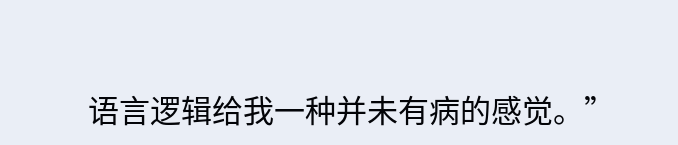语言逻辑给我一种并未有病的感觉。”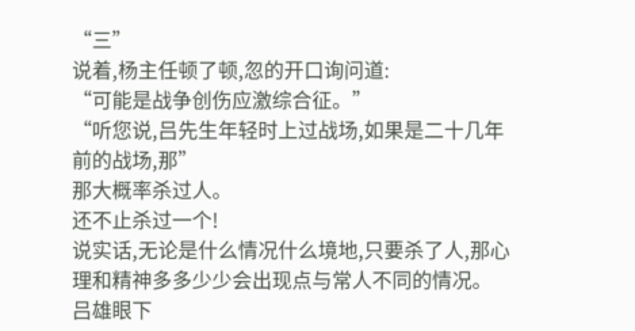“三”
说着,杨主任顿了顿,忽的开口询问道:
“可能是战争创伤应激综合征。”
“听您说,吕先生年轻时上过战场,如果是二十几年前的战场,那”
那大概率杀过人。
还不止杀过一个!
说实话,无论是什么情况什么境地,只要杀了人,那心理和精神多多少少会出现点与常人不同的情况。
吕雄眼下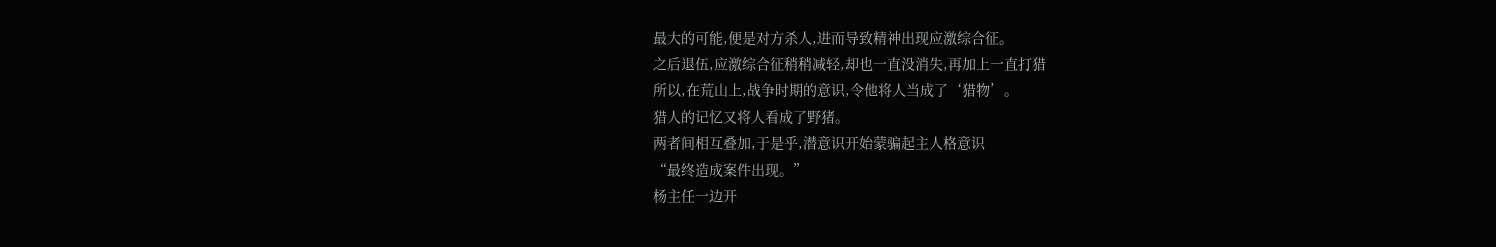最大的可能,便是对方杀人,进而导致精神出现应激综合征。
之后退伍,应激综合征稍稍减轻,却也一直没消失,再加上一直打猎
所以,在荒山上,战争时期的意识,令他将人当成了‘猎物’。
猎人的记忆又将人看成了野猪。
两者间相互叠加,于是乎,潜意识开始蒙骗起主人格意识
“最终造成案件出现。”
杨主任一边开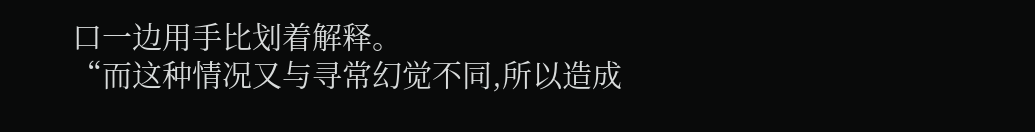口一边用手比划着解释。
“而这种情况又与寻常幻觉不同,所以造成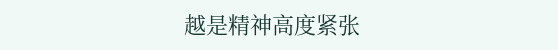越是精神高度紧张